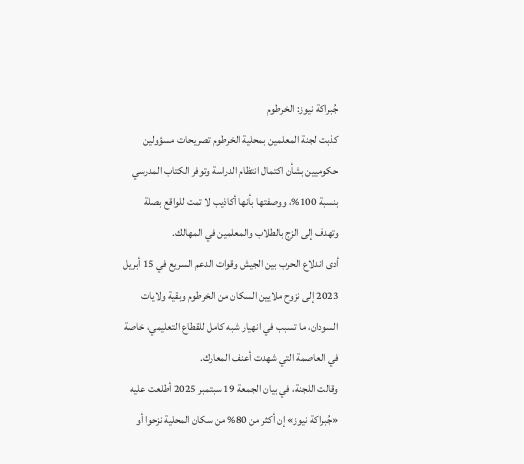جُبراكة نيوز: الخرطوم
كذبت لجنة المعلمين بمحلية الخرطوم تصريحات مسؤولين حكوميين بشأن اكتمال انتظام الدراسة وتوفر الكتاب المدرسي بنسبة 100%، ووصفتها بأنها أكاذيب لا تمت للواقع بصلة وتهدف إلى الزج بالطلاب والمعلمين في المهالك.
أدى اندلاع الحرب بين الجيش وقوات الدعم السريع في 15 أبريل 2023 إلى نزوح ملايين السكان من الخرطوم وبقية ولايات السودان، ما تسبب في انهيار شبه كامل للقطاع التعليمي، خاصة في العاصمة التي شهدت أعنف المعارك.
وقالت اللجنة، في بيان الجمعة 19 سبتمبر 2025 أطلعت عليه «جُبراكة نيوز» إن أكثر من 80% من سكان المحلية نزحوا أو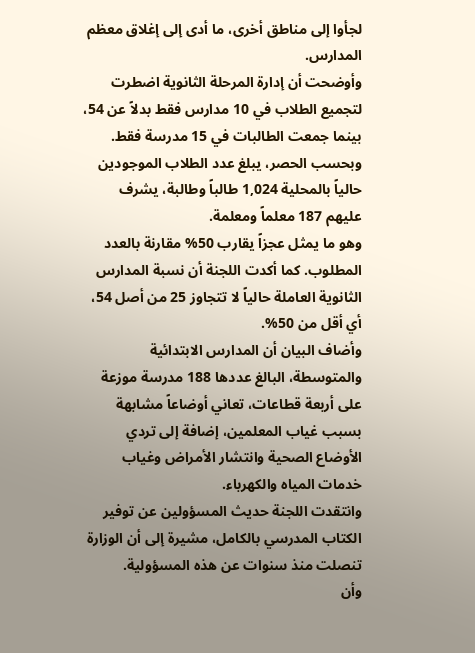لجأوا إلى مناطق أخرى، ما أدى إلى إغلاق معظم المدارس.
وأوضحت أن إدارة المرحلة الثانوية اضطرت لتجميع الطلاب في 10 مدارس فقط بدلاً عن 54، بينما جمعت الطالبات في 15 مدرسة فقط.
وبحسب الحصر، يبلغ عدد الطلاب الموجودين حالياً بالمحلية 1,024 طالباً وطالبة، يشرف عليهم 187 معلماً ومعلمة.
وهو ما يمثل عجزاً يقارب 50% مقارنة بالعدد المطلوب. كما أكدت اللجنة أن نسبة المدارس الثانوية العاملة حالياً لا تتجاوز 25 من أصل 54، أي أقل من 50%.
وأضاف البيان أن المدارس الابتدائية والمتوسطة، البالغ عددها 188 مدرسة موزعة على أربعة قطاعات، تعاني أوضاعاً مشابهة بسبب غياب المعلمين، إضافة إلى تردي الأوضاع الصحية وانتشار الأمراض وغياب خدمات المياه والكهرباء.
وانتقدت اللجنة حديث المسؤولين عن توفير الكتاب المدرسي بالكامل، مشيرة إلى أن الوزارة تنصلت منذ سنوات عن هذه المسؤولية.
وأن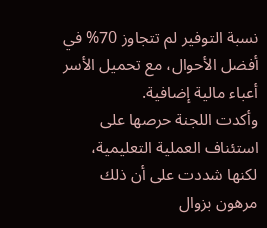نسبة التوفير لم تتجاوز 70% في أفضل الأحوال، مع تحميل الأسر أعباء مالية إضافية.
وأكدت اللجنة حرصها على استئناف العملية التعليمية، لكنها شددت على أن ذلك مرهون بزوال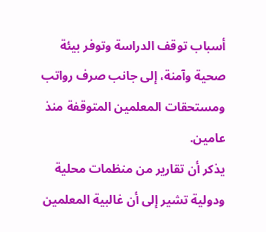أسباب توقف الدراسة وتوفر بيئة صحية وآمنة، إلى جانب صرف رواتب ومستحقات المعلمين المتوقفة منذ عامين.
يذكر أن تقارير من منظمات محلية ودولية تشير إلى أن غالبية المعلمين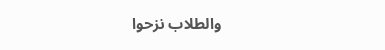والطلاب نزحوا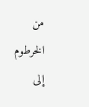من الخرطوم إلى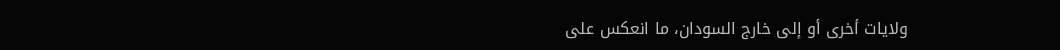ولايات أخرى أو إلى خارج السودان، ما انعكس على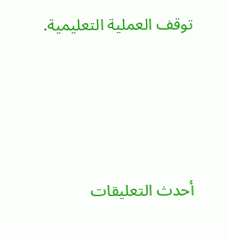توقف العملية التعليمية.




أحدث التعليقات